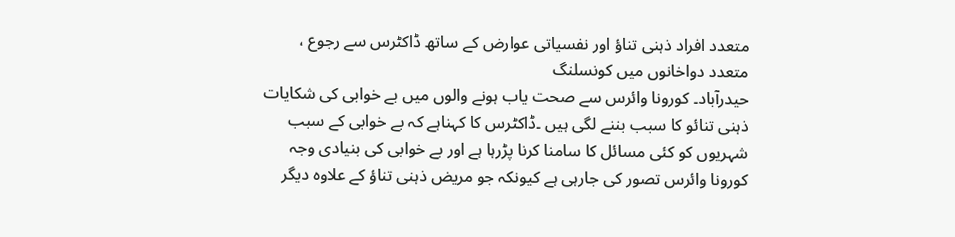متعدد افراد ذہنی تناؤ اور نفسیاتی عوارض کے ساتھ ڈاکٹرس سے رجوع ، متعدد دواخانوں میں کونسلنگ
حیدرآباد۔ کورونا وائرس سے صحت یاب ہونے والوں میں بے خوابی کی شکایات ذہنی تنائو کا سبب بننے لگی ہیں ۔ڈاکٹرس کا کہناہے کہ بے خوابی کے سبب شہریوں کو کئی مسائل کا سامنا کرنا پڑرہا ہے اور بے خوابی کی بنیادی وجہ کورونا وائرس تصور کی جارہی ہے کیونکہ جو مریض ذہنی تناؤ کے علاوہ دیگر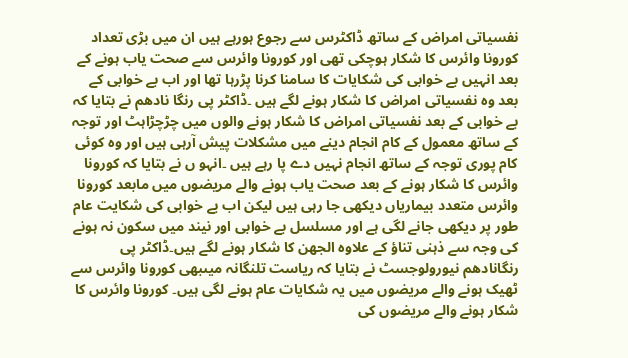نفسیاتی امراض کے ساتھ ڈاکٹرس سے رجوع ہورہے ہیں ان میں بڑی تعداد کورونا وائرس کا شکار ہوچکی تھی اور کورونا وائرس سے صحت یاب ہونے کے بعد انہیں بے خوابی کی شکایات کا سامنا کرنا پڑرہا تھا اور اب بے خوابی کے بعد وہ نفسیاتی امراض کا شکار ہونے لگے ہیں ۔ڈاکٹر پی رنگا نادھم نے بتایا کہ بے خوابی کے بعد نفسیاتی امراض کا شکار ہونے والوں میں چڑچڑاہٹ اور توجہ کے ساتھ معمول کے کام انجام دینے میں مشکلات پیش آرہی ہیں اور وہ کوئی کام پوری توجہ کے ساتھ انجام نہیں دے پا رہے ہیں ۔انہو ں نے بتایا کہ کورونا وائرس کا شکار ہونے کے بعد صحت یاب ہونے والے مریضوں میں مابعد کورونا وائرس متعدد بیماریاں دیکھی جا رہی ہیں لیکن اب بے خوابی کی شکایت عام طور پر دیکھی جانے لگی ہے اور مسلسل بے خوابی اور نیند میں سکون نہ ہونے کی وجہ سے ذہنی تناؤ کے علاوہ الجھن کا شکار ہونے لگے ہیں۔ڈاکٹر پی رنگانادھم نیورولوجسٹ نے بتایا کہ ریاست تلنگانہ میںبھی کورونا وائرس سے ٹھیک ہونے والے مریضوں میں یہ شکایات عام ہونے لگی ہیں۔ کورونا وائرس کا شکار ہونے والے مریضوں کی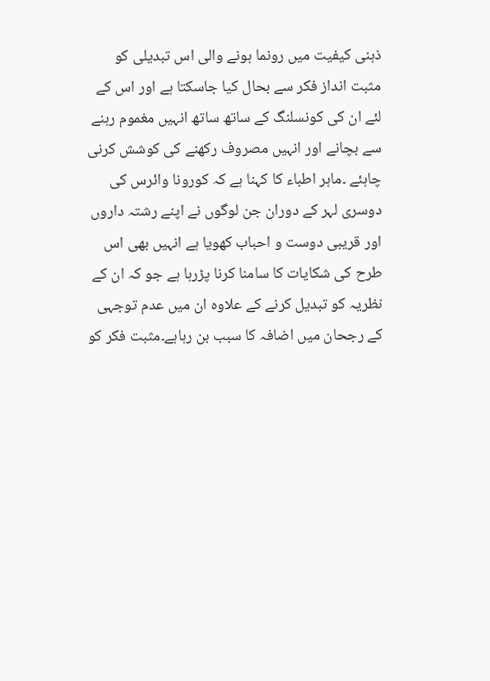ذہنی کیفیت میں رونما ہونے والی اس تبدیلی کو مثبت انداز فکر سے بحال کیا جاسکتا ہے اور اس کے لئے ان کی کونسلنگ کے ساتھ ساتھ انہیں مغموم رہنے سے بچانے اور انہیں مصروف رکھنے کی کوشش کرنی چاہئے ۔ماہر اطباء کا کہنا ہے کہ کورونا وائرس کی دوسری لہر کے دوران جن لوگوں نے اپنے رشتہ داروں اور قریبی دوست و احباب کھویا ہے انہیں بھی اس طرح کی شکایات کا سامنا کرنا پڑرہا ہے جو کہ ان کے نظریہ کو تبدیل کرنے کے علاوہ ان میں عدم توجہی کے رجحان میں اضافہ کا سبب بن رہاہے۔مثبت فکر کو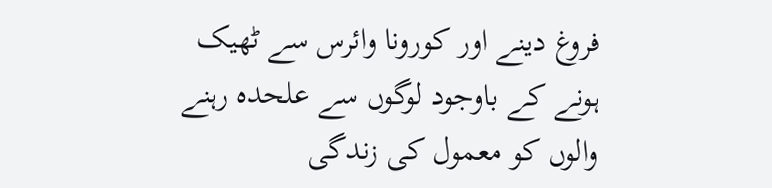فروغ دینے اور کورونا وائرس سے ٹھیک ہونے کے باوجود لوگوں سے علحدہ رہنے والوں کو معمول کی زندگی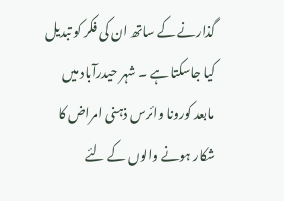گذارنے کے ساتھ ان کی فکر کو تبدیل کیا جاسکتا ہے ۔ شہر حیدرآباد میں مابعد کورونا وائرس ذہنی امراض کا شکار ہونے والوں کے لئے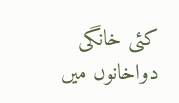کئی خانگی دواخانوں میں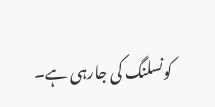کونسلنگ کی جارہی ہے۔